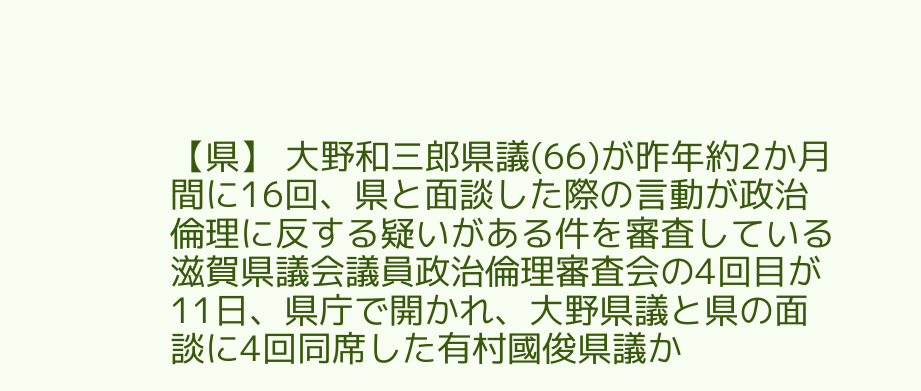【県】 大野和三郎県議(66)が昨年約2か月間に16回、県と面談した際の言動が政治倫理に反する疑いがある件を審査している滋賀県議会議員政治倫理審査会の4回目が11日、県庁で開かれ、大野県議と県の面談に4回同席した有村國俊県議か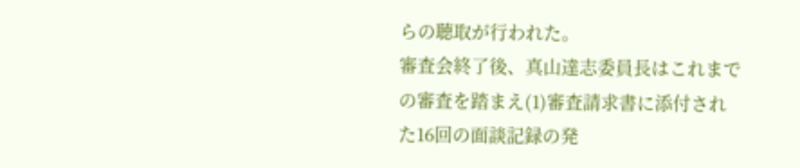らの聴取が行われた。
審査会終了後、真山達志委員長はこれまでの審査を踏まえ(1)審査請求書に添付された16回の面談記録の発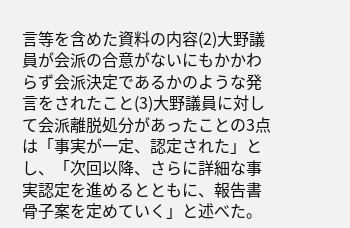言等を含めた資料の内容(2)大野議員が会派の合意がないにもかかわらず会派決定であるかのような発言をされたこと(3)大野議員に対して会派離脱処分があったことの3点は「事実が一定、認定された」とし、「次回以降、さらに詳細な事実認定を進めるとともに、報告書骨子案を定めていく」と述べた。